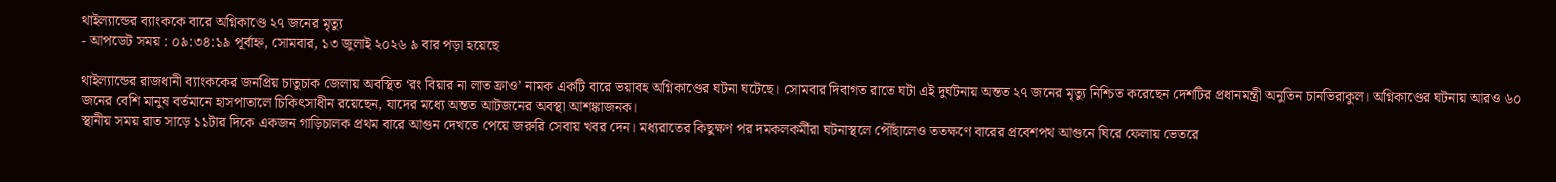থাইল্যান্ডের ব্যাংককে বারে অগ্নিকাণ্ডে ২৭ জনের মৃত্যু
- আপডেট সময় : ০৯:৩৪:১৯ পূর্বাহ্ন, সোমবার, ১৩ জুলাই ২০২৬ ৯ বার পড়া হয়েছে

থাইল্যান্ডের রাজধানী ব্যাংককের জনপ্রিয় চাতুচাক জেলায় অবস্থিত ‘রং বিয়ার না লাত ফ্রাও’ নামক একটি বারে ভয়াবহ অগ্নিকাণ্ডের ঘটনা ঘটেছে। সোমবার দিবাগত রাতে ঘটা এই দুর্ঘটনায় অন্তত ২৭ জনের মৃত্যু নিশ্চিত করেছেন দেশটির প্রধানমন্ত্রী অনুতিন চানভিরাকুল। অগ্নিকাণ্ডের ঘটনায় আরও ৬০ জনের বেশি মানুষ বর্তমানে হাসপাতালে চিকিৎসাধীন রয়েছেন, যাদের মধ্যে অন্তত আটজনের অবস্থা আশঙ্কাজনক।
স্থানীয় সময় রাত সাড়ে ১১টার দিকে একজন গাড়িচালক প্রথম বারে আগুন দেখতে পেয়ে জরুরি সেবায় খবর দেন। মধ্যরাতের কিছুক্ষণ পর দমকলকর্মীরা ঘটনাস্থলে পৌঁছালেও ততক্ষণে বারের প্রবেশপথ আগুনে ঘিরে ফেলায় ভেতরে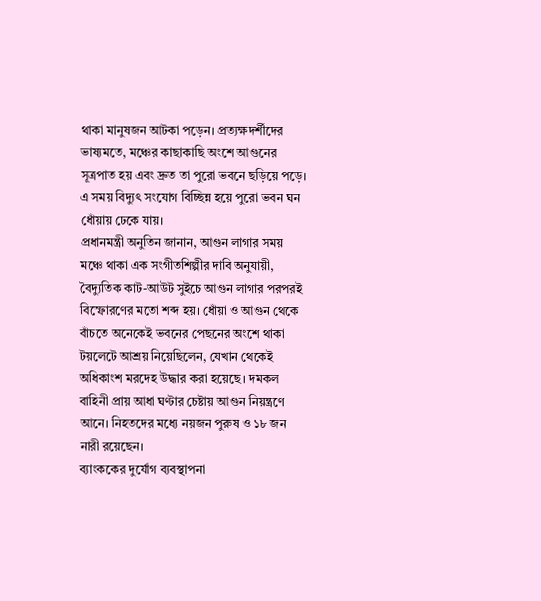থাকা মানুষজন আটকা পড়েন। প্রত্যক্ষদর্শীদের ভাষ্যমতে, মঞ্চের কাছাকাছি অংশে আগুনের সূত্রপাত হয় এবং দ্রুত তা পুরো ভবনে ছড়িয়ে পড়ে। এ সময় বিদ্যুৎ সংযোগ বিচ্ছিন্ন হয়ে পুরো ভবন ঘন ধোঁয়ায় ঢেকে যায়।
প্রধানমন্ত্রী অনুতিন জানান, আগুন লাগার সময় মঞ্চে থাকা এক সংগীতশিল্পীর দাবি অনুযায়ী, বৈদ্যুতিক কাট-আউট সুইচে আগুন লাগার পরপরই বিস্ফোরণের মতো শব্দ হয়। ধোঁয়া ও আগুন থেকে বাঁচতে অনেকেই ভবনের পেছনের অংশে থাকা টয়লেটে আশ্রয় নিয়েছিলেন, যেখান থেকেই অধিকাংশ মরদেহ উদ্ধার করা হয়েছে। দমকল বাহিনী প্রায় আধা ঘণ্টার চেষ্টায় আগুন নিয়ন্ত্রণে আনে। নিহতদের মধ্যে নয়জন পুরুষ ও ১৮ জন নারী রয়েছেন।
ব্যাংককের দুর্যোগ ব্যবস্থাপনা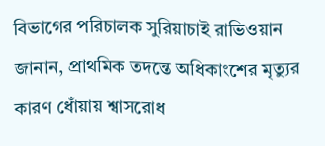বিভাগের পরিচালক সুরিয়াচাই রাভিওয়ান জানান, প্রাথমিক তদন্তে অধিকাংশের মৃত্যুর কারণ ধোঁয়ায় শ্বাসরোধ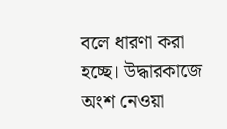বলে ধারণা করা হচ্ছে। উদ্ধারকাজে অংশ নেওয়া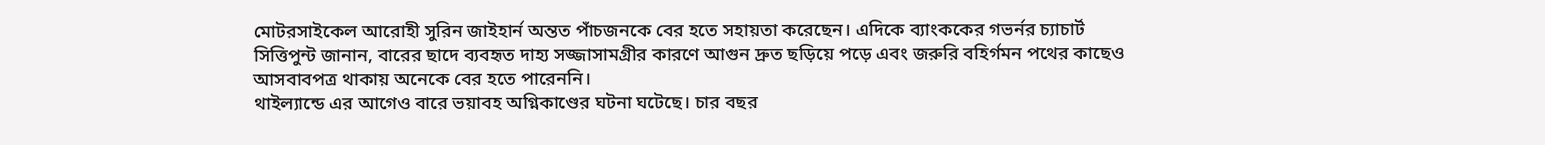মোটরসাইকেল আরোহী সুরিন জাইহার্ন অন্তত পাঁচজনকে বের হতে সহায়তা করেছেন। এদিকে ব্যাংককের গভর্নর চ্যাচার্ট সিত্তিপুন্ট জানান, বারের ছাদে ব্যবহৃত দাহ্য সজ্জাসামগ্রীর কারণে আগুন দ্রুত ছড়িয়ে পড়ে এবং জরুরি বহির্গমন পথের কাছেও আসবাবপত্র থাকায় অনেকে বের হতে পারেননি।
থাইল্যান্ডে এর আগেও বারে ভয়াবহ অগ্নিকাণ্ডের ঘটনা ঘটেছে। চার বছর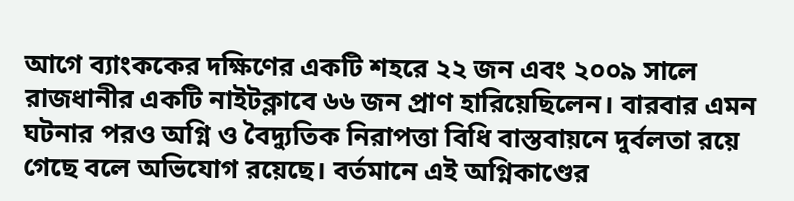আগে ব্যাংককের দক্ষিণের একটি শহরে ২২ জন এবং ২০০৯ সালে রাজধানীর একটি নাইটক্লাবে ৬৬ জন প্রাণ হারিয়েছিলেন। বারবার এমন ঘটনার পরও অগ্নি ও বৈদ্যুতিক নিরাপত্তা বিধি বাস্তবায়নে দুর্বলতা রয়ে গেছে বলে অভিযোগ রয়েছে। বর্তমানে এই অগ্নিকাণ্ডের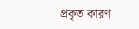প্রকৃত কারণ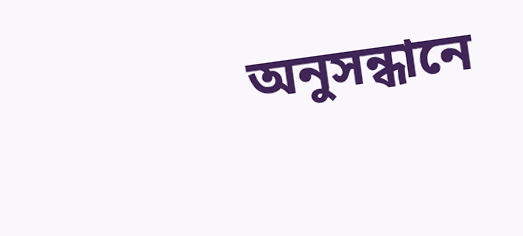অনুসন্ধানে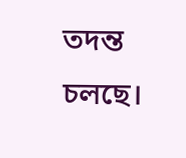তদন্ত চলছে।